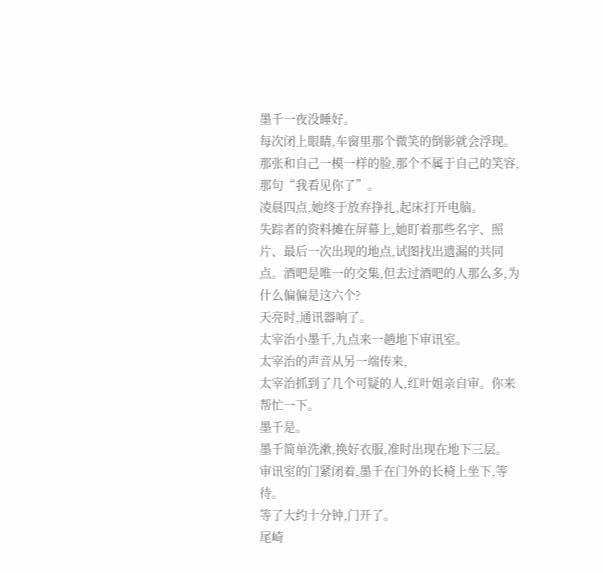墨千一夜没睡好。
每次闭上眼睛,车窗里那个微笑的倒影就会浮现。那张和自己一模一样的脸,那个不属于自己的笑容,那句“我看见你了”。
凌晨四点,她终于放弃挣扎,起床打开电脑。
失踪者的资料摊在屏幕上,她盯着那些名字、照片、最后一次出现的地点,试图找出遗漏的共同点。酒吧是唯一的交集,但去过酒吧的人那么多,为什么偏偏是这六个?
天亮时,通讯器响了。
太宰治小墨千,九点来一趟地下审讯室。
太宰治的声音从另一端传来,
太宰治抓到了几个可疑的人,红叶姐亲自审。你来帮忙一下。
墨千是。
墨千简单洗漱,换好衣服,准时出现在地下三层。
审讯室的门紧闭着,墨千在门外的长椅上坐下,等待。
等了大约十分钟,门开了。
尾崎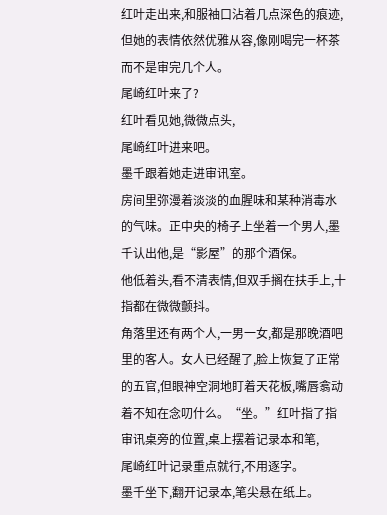红叶走出来,和服袖口沾着几点深色的痕迹,但她的表情依然优雅从容,像刚喝完一杯茶而不是审完几个人。
尾崎红叶来了?
红叶看见她,微微点头,
尾崎红叶进来吧。
墨千跟着她走进审讯室。
房间里弥漫着淡淡的血腥味和某种消毒水的气味。正中央的椅子上坐着一个男人,墨千认出他,是“影屋”的那个酒保。
他低着头,看不清表情,但双手搁在扶手上,十指都在微微颤抖。
角落里还有两个人,一男一女,都是那晚酒吧里的客人。女人已经醒了,脸上恢复了正常的五官,但眼神空洞地盯着天花板,嘴唇翕动着不知在念叨什么。“坐。”红叶指了指审讯桌旁的位置,桌上摆着记录本和笔,
尾崎红叶记录重点就行,不用逐字。
墨千坐下,翻开记录本,笔尖悬在纸上。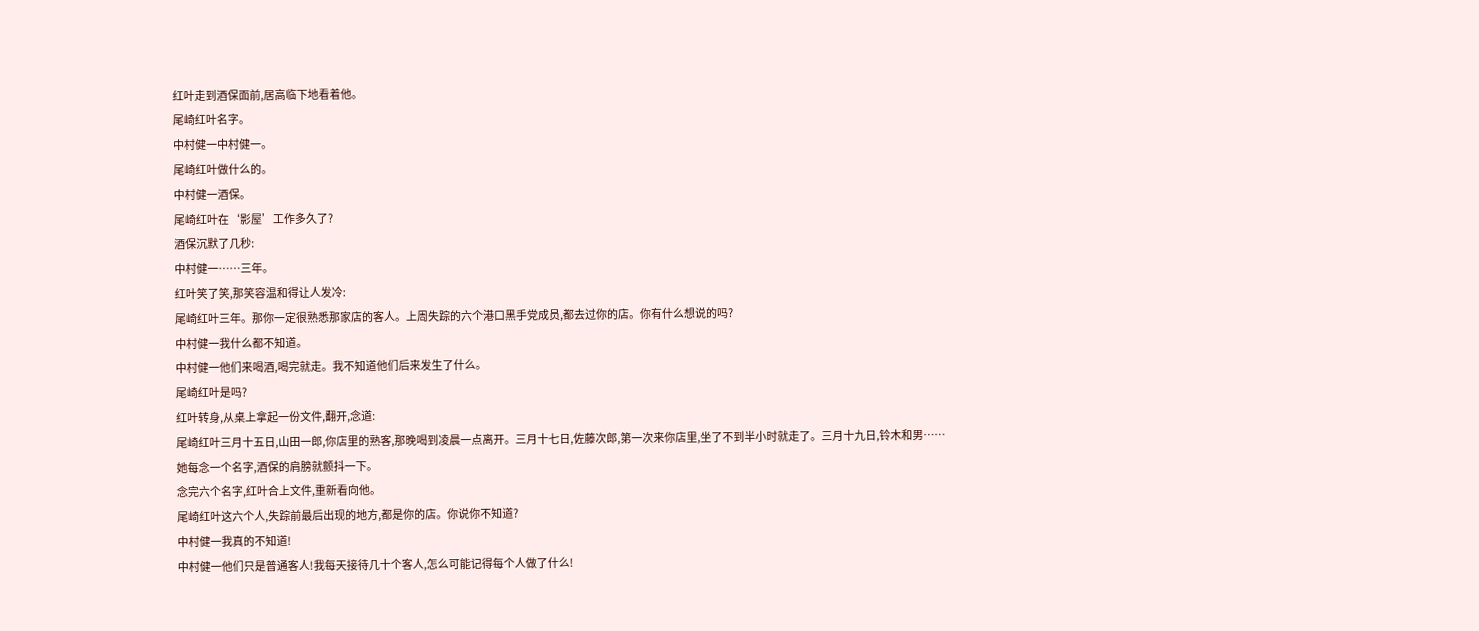红叶走到酒保面前,居高临下地看着他。
尾崎红叶名字。
中村健一中村健一。
尾崎红叶做什么的。
中村健一酒保。
尾崎红叶在‘影屋’工作多久了?
酒保沉默了几秒:
中村健一……三年。
红叶笑了笑,那笑容温和得让人发冷:
尾崎红叶三年。那你一定很熟悉那家店的客人。上周失踪的六个港口黑手党成员,都去过你的店。你有什么想说的吗?
中村健一我什么都不知道。
中村健一他们来喝酒,喝完就走。我不知道他们后来发生了什么。
尾崎红叶是吗?
红叶转身,从桌上拿起一份文件,翻开,念道:
尾崎红叶三月十五日,山田一郎,你店里的熟客,那晚喝到凌晨一点离开。三月十七日,佐藤次郎,第一次来你店里,坐了不到半小时就走了。三月十九日,铃木和男……
她每念一个名字,酒保的肩膀就颤抖一下。
念完六个名字,红叶合上文件,重新看向他。
尾崎红叶这六个人,失踪前最后出现的地方,都是你的店。你说你不知道?
中村健一我真的不知道!
中村健一他们只是普通客人!我每天接待几十个客人,怎么可能记得每个人做了什么!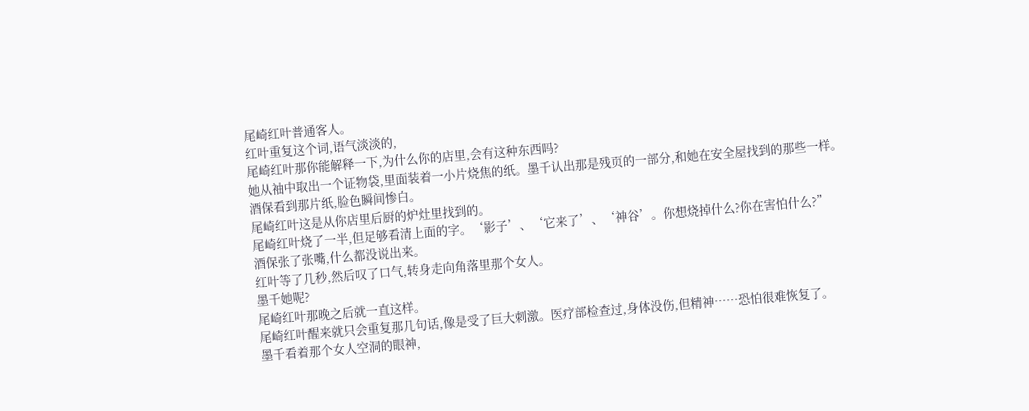尾崎红叶普通客人。
红叶重复这个词,语气淡淡的,
尾崎红叶那你能解释一下,为什么你的店里,会有这种东西吗?
她从袖中取出一个证物袋,里面装着一小片烧焦的纸。墨千认出那是残页的一部分,和她在安全屋找到的那些一样。
酒保看到那片纸,脸色瞬间惨白。
尾崎红叶这是从你店里后厨的炉灶里找到的。
尾崎红叶烧了一半,但足够看清上面的字。‘影子’、‘它来了’、‘神谷’。你想烧掉什么?你在害怕什么?”
酒保张了张嘴,什么都没说出来。
红叶等了几秒,然后叹了口气,转身走向角落里那个女人。
墨千她呢?
尾崎红叶那晚之后就一直这样。
尾崎红叶醒来就只会重复那几句话,像是受了巨大刺激。医疗部检查过,身体没伤,但精神……恐怕很难恢复了。
墨千看着那个女人空洞的眼神,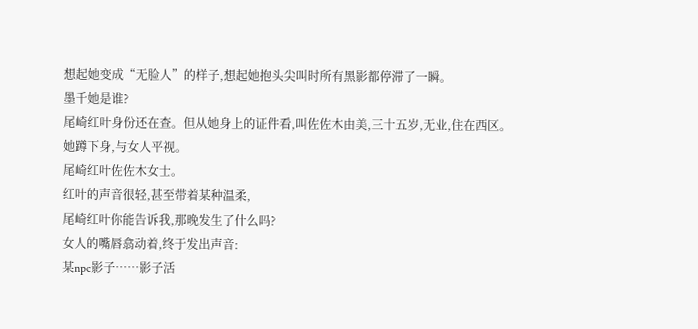想起她变成“无脸人”的样子,想起她抱头尖叫时所有黑影都停滞了一瞬。
墨千她是谁?
尾崎红叶身份还在查。但从她身上的证件看,叫佐佐木由美,三十五岁,无业,住在西区。
她蹲下身,与女人平视。
尾崎红叶佐佐木女士。
红叶的声音很轻,甚至带着某种温柔,
尾崎红叶你能告诉我,那晚发生了什么吗?
女人的嘴唇翕动着,终于发出声音:
某npc影子……影子活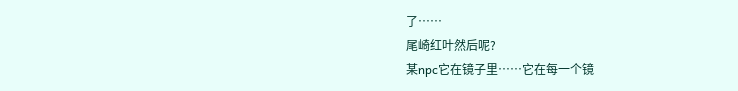了……
尾崎红叶然后呢?
某npc它在镜子里……它在每一个镜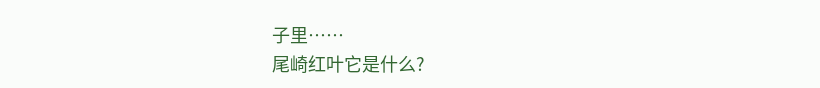子里……
尾崎红叶它是什么?